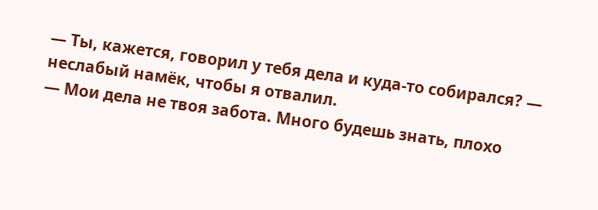— Ты, кажется, говорил у тебя дела и куда-то собирался? — неслабый намёк, чтобы я отвалил.
— Мои дела не твоя забота. Много будешь знать, плохо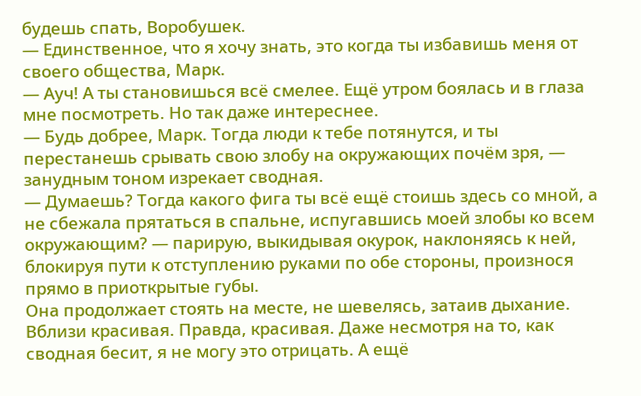будешь спать, Воробушек.
— Единственное, что я хочу знать, это когда ты избавишь меня от своего общества, Марк.
— Ауч! А ты становишься всё смелее. Ещё утром боялась и в глаза мне посмотреть. Но так даже интереснее.
— Будь добрее, Марк. Тогда люди к тебе потянутся, и ты перестанешь срывать свою злобу на окружающих почём зря, — занудным тоном изрекает сводная.
— Думаешь? Тогда какого фига ты всё ещё стоишь здесь со мной, а не сбежала прятаться в спальне, испугавшись моей злобы ко всем окружающим? — парирую, выкидывая окурок, наклоняясь к ней, блокируя пути к отступлению руками по обе стороны, произнося прямо в приоткрытые губы.
Она продолжает стоять на месте, не шевелясь, затаив дыхание. Вблизи красивая. Правда, красивая. Даже несмотря на то, как сводная бесит, я не могу это отрицать. А ещё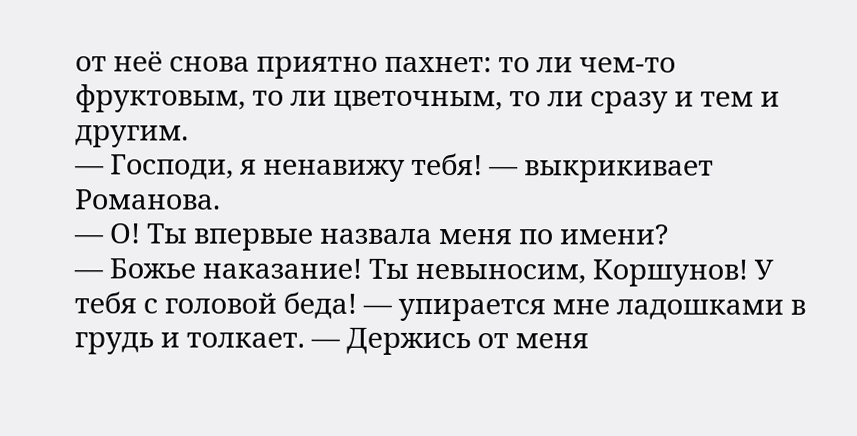от неё снова приятно пахнет: то ли чем-то фруктовым, то ли цветочным, то ли сразу и тем и другим.
— Господи, я ненавижу тебя! — выкрикивает Романова.
— О! Ты впервые назвала меня по имени?
— Божье наказание! Ты невыносим, Коршунов! У тебя с головой беда! — упирается мне ладошками в грудь и толкает. — Держись от меня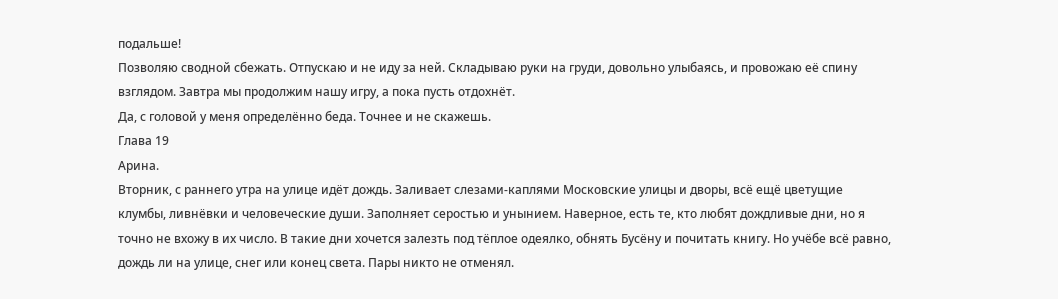подальше!
Позволяю сводной сбежать. Отпускаю и не иду за ней. Складываю руки на груди, довольно улыбаясь, и провожаю её спину взглядом. Завтра мы продолжим нашу игру, а пока пусть отдохнёт.
Да, с головой у меня определённо беда. Точнее и не скажешь.
Глава 19
Арина.
Вторник, с раннего утра на улице идёт дождь. Заливает слезами-каплями Московские улицы и дворы, всё ещё цветущие клумбы, ливнёвки и человеческие души. Заполняет серостью и унынием. Наверное, есть те, кто любят дождливые дни, но я точно не вхожу в их число. В такие дни хочется залезть под тёплое одеялко, обнять Бусёну и почитать книгу. Но учёбе всё равно, дождь ли на улице, снег или конец света. Пары никто не отменял.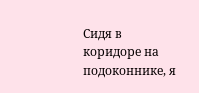Сидя в коридоре на подоконнике, я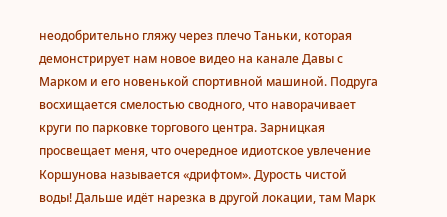неодобрительно гляжу через плечо Таньки, которая демонстрирует нам новое видео на канале Давы с Марком и его новенькой спортивной машиной. Подруга восхищается смелостью сводного, что наворачивает круги по парковке торгового центра. Зарницкая просвещает меня, что очередное идиотское увлечение Коршунова называется «дрифтом». Дурость чистой воды! Дальше идёт нарезка в другой локации, там Марк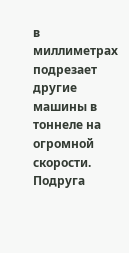в миллиметрах подрезает другие машины в тоннеле на огромной скорости.
Подруга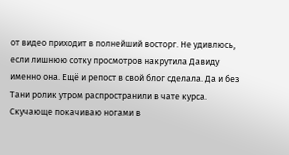от видео приходит в полнейший восторг. Не удивлюсь, если лишнюю сотку просмотров накрутила Давиду именно она. Ещё и репост в свой блог сделала. Да и без Тани ролик утром распространили в чате курса.
Скучающе покачиваю ногами в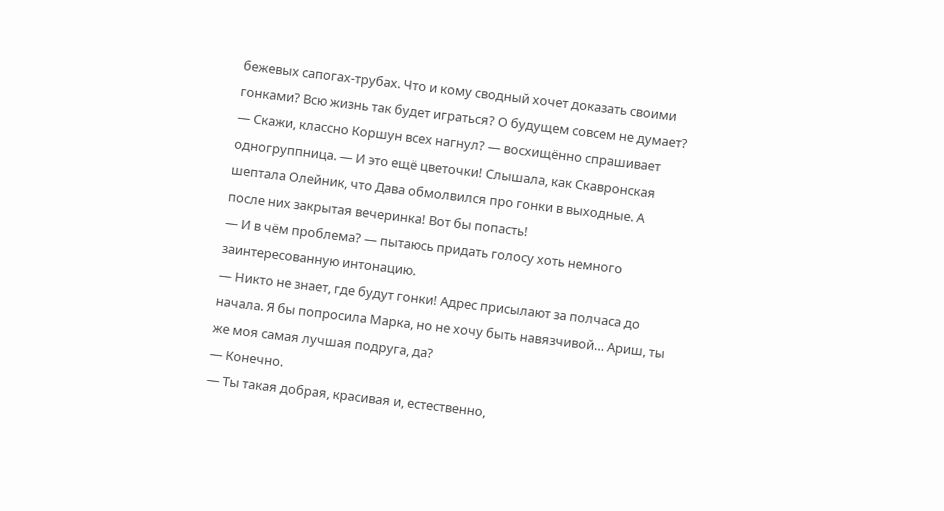бежевых сапогах-трубах. Что и кому сводный хочет доказать своими гонками? Всю жизнь так будет играться? О будущем совсем не думает?
— Скажи, классно Коршун всех нагнул? — восхищённо спрашивает одногруппница. — И это ещё цветочки! Слышала, как Скавронская шептала Олейник, что Дава обмолвился про гонки в выходные. А после них закрытая вечеринка! Вот бы попасть!
— И в чём проблема? — пытаюсь придать голосу хоть немного заинтересованную интонацию.
— Никто не знает, где будут гонки! Адрес присылают за полчаса до начала. Я бы попросила Марка, но не хочу быть навязчивой… Ариш, ты же моя самая лучшая подруга, да?
— Конечно.
— Ты такая добрая, красивая и, естественно,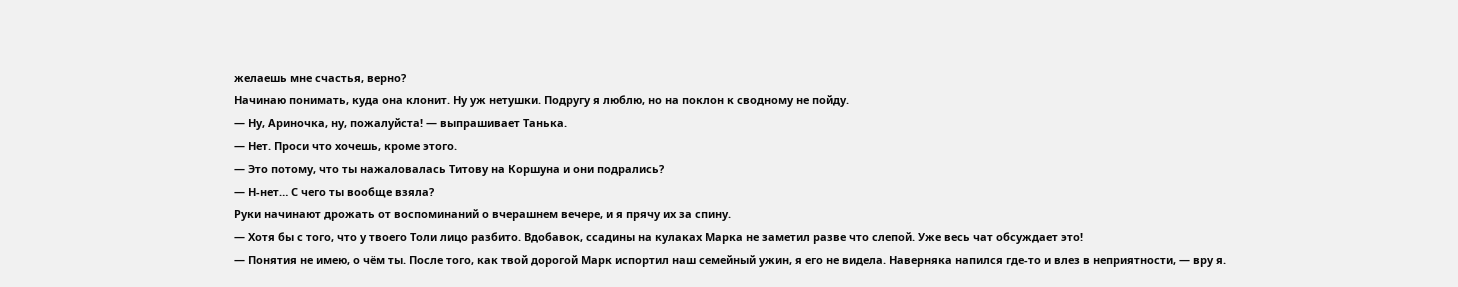желаешь мне счастья, верно?
Начинаю понимать, куда она клонит. Ну уж нетушки. Подругу я люблю, но на поклон к сводному не пойду.
— Ну, Ариночка, ну, пожалуйста! — выпрашивает Танька.
— Нет. Проси что хочешь, кроме этого.
— Это потому, что ты нажаловалась Титову на Коршуна и они подрались?
— Н-нет… С чего ты вообще взяла?
Руки начинают дрожать от воспоминаний о вчерашнем вечере, и я прячу их за спину.
— Хотя бы с того, что у твоего Толи лицо разбито. Вдобавок, ссадины на кулаках Марка не заметил разве что слепой. Уже весь чат обсуждает это!
— Понятия не имею, о чём ты. После того, как твой дорогой Марк испортил наш семейный ужин, я его не видела. Наверняка напился где-то и влез в неприятности, — вру я.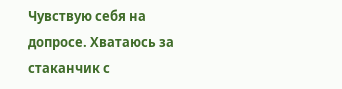Чувствую себя на допросе. Хватаюсь за стаканчик с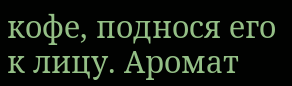кофе, поднося его к лицу. Аромат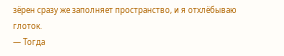зёрен сразу же заполняет пространство, и я отхлёбываю глоток.
— Тогда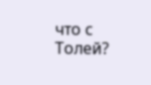что с Толей?